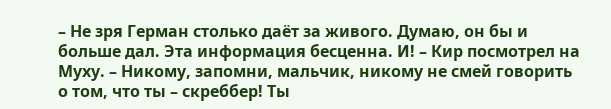– Не зря Герман столько даёт за живого. Думаю, он бы и больше дал. Эта информация бесценна. И! – Кир посмотрел на Муху. – Никому, запомни, мальчик, никому не смей говорить о том, что ты – скреббер! Ты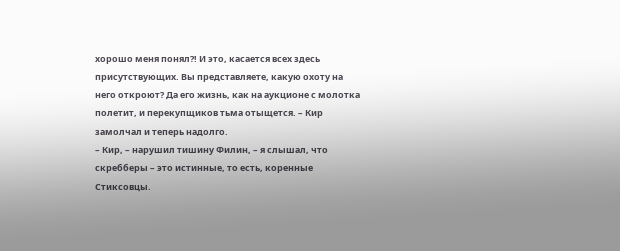хорошо меня понял?! И это, касается всех здесь присутствующих. Вы представляете, какую охоту на него откроют? Да его жизнь, как на аукционе с молотка полетит, и перекупщиков тьма отыщется. – Кир замолчал и теперь надолго.
– Кир, – нарушил тишину Филин, – я слышал, что скребберы – это истинные, то есть, коренные Стиксовцы.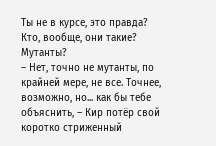Ты не в курсе, это правда? Кто, вообще, они такие? Мутанты?
– Нет, точно не мутанты, по крайней мере, не все. Точнее, возможно, но... как бы тебе объяснить, – Кир потёр свой коротко стриженный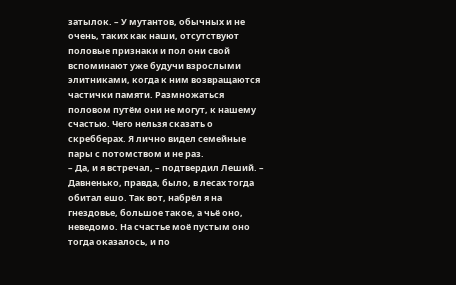затылок. – У мутантов, обычных и не очень, таких как наши, отсутствуют половые признаки и пол они свой вспоминают уже будучи взрослыми элитниками, когда к ним возвращаются частички памяти. Размножаться половом путём они не могут, к нашему счастью. Чего нельзя сказать о скребберах. Я лично видел семейные пары с потомством и не раз.
– Да, и я встречал, – подтвердил Леший. – Давненько, правда, было, в лесах тогда обитал ешо. Так вот, набрёл я на гнездовье, большое такое, а чьё оно, неведомо. На счастье моё пустым оно тогда оказалось, и по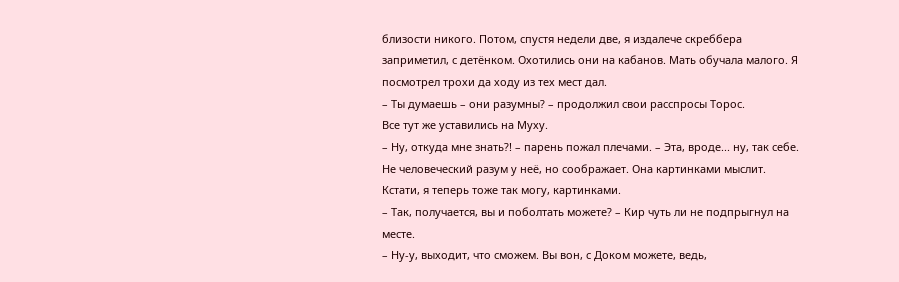близости никого. Потом, спустя недели две, я издалече скреббера заприметил, с детёнком. Охотились они на кабанов. Мать обучала малого. Я посмотрел трохи да ходу из тех мест дал.
– Ты думаешь – они разумны? – продолжил свои расспросы Торос.
Все тут же уставились на Муху.
– Ну, откуда мне знать?! – парень пожал плечами. – Эта, вроде... ну, так себе. Не человеческий разум у неё, но соображает. Она картинками мыслит. Кстати, я теперь тоже так могу, картинками.
– Так, получается, вы и поболтать можете? – Кир чуть ли не подпрыгнул на месте.
– Ну-у, выходит, что сможем. Вы вон, с Доком можете, ведь,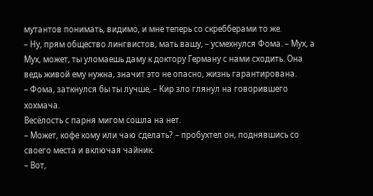мутантов понимать, видимо, и мне теперь со скребберами то же.
– Ну, прям общество лингвистов, мать вашу, – усмехнулся Фома. – Мух, а Мух, может, ты уломаешь даму к доктору Герману с нами сходить. Она ведь живой ему нужна, значит это не опасно, жизнь гарантирована.
– Фома, заткнулся бы ты лучше, – Кир зло глянул на говорившего хохмача.
Весёлость с парня мигом сошла на нет.
– Может, кофе кому или чаю сделать? – пробухтел он, поднявшись со своего места и включая чайник.
– Вот,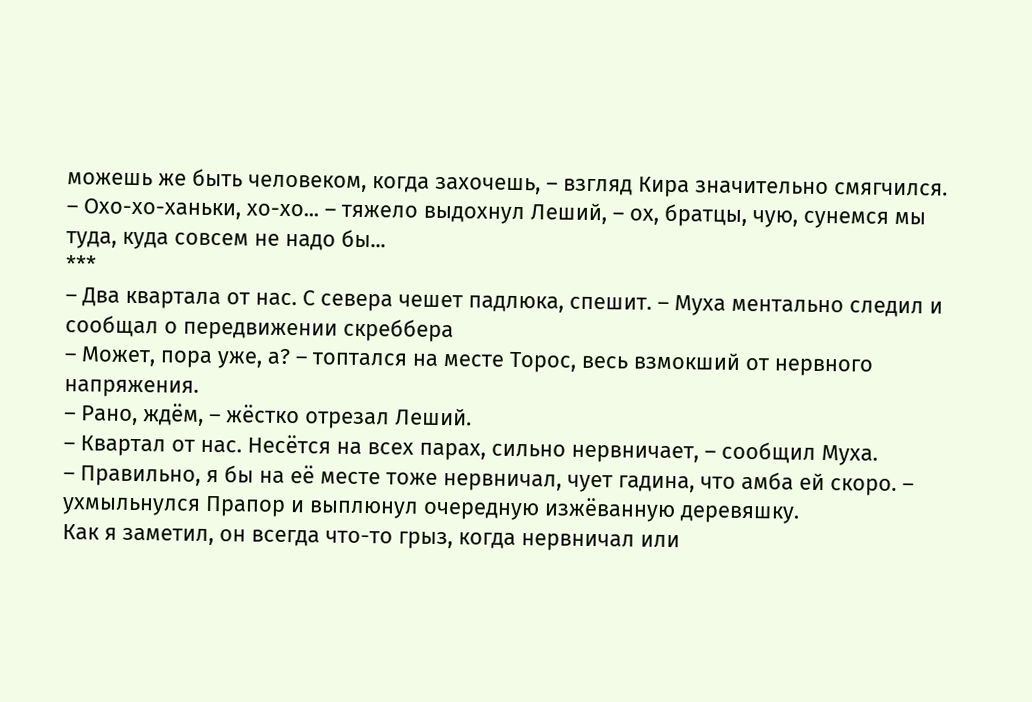можешь же быть человеком, когда захочешь, – взгляд Кира значительно смягчился.
– Охо-хо-ханьки, хо-хо... – тяжело выдохнул Леший, – ох, братцы, чую, сунемся мы туда, куда совсем не надо бы...
***
– Два квартала от нас. С севера чешет падлюка, спешит. – Муха ментально следил и сообщал о передвижении скреббера
– Может, пора уже, а? – топтался на месте Торос, весь взмокший от нервного напряжения.
– Рано, ждём, – жёстко отрезал Леший.
– Квартал от нас. Несётся на всех парах, сильно нервничает, – сообщил Муха.
– Правильно, я бы на её месте тоже нервничал, чует гадина, что амба ей скоро. – ухмыльнулся Прапор и выплюнул очередную изжёванную деревяшку.
Как я заметил, он всегда что-то грыз, когда нервничал или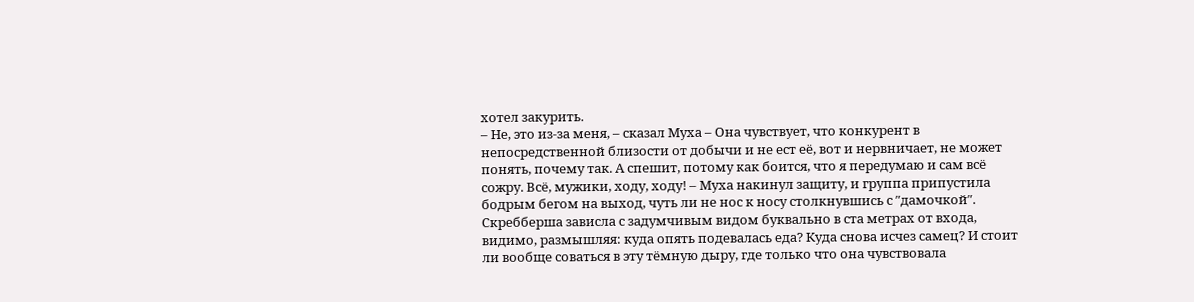хотел закурить.
– Не, это из-за меня, – сказал Муха – Она чувствует, что конкурент в непосредственной близости от добычи и не ест её, вот и нервничает, не может понять, почему так. А спешит, потому как боится, что я передумаю и сам всё сожру. Всё, мужики, ходу, ходу! – Муха накинул защиту, и группа припустила бодрым бегом на выход, чуть ли не нос к носу столкнувшись с ″дамочкой″.
Скребберша зависла с задумчивым видом буквально в ста метрах от входа, видимо, размышляя: куда опять подевалась еда? Куда снова исчез самец? И стоит ли вообще соваться в эту тёмную дыру, где только что она чувствовала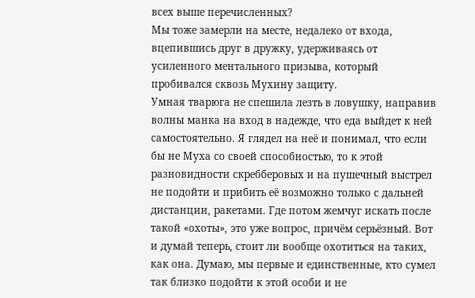всех выше перечисленных?
Мы тоже замерли на месте, недалеко от входа, вцепившись друг в дружку, удерживаясь от усиленного ментального призыва, который пробивался сквозь Мухину защиту.
Умная тварюга не спешила лезть в ловушку, направив волны манка на вход в надежде, что еда выйдет к ней самостоятельно. Я глядел на неё и понимал, что если бы не Муха со своей способностью, то к этой разновидности скребберовых и на пушечный выстрел не подойти и прибить её возможно только с дальней дистанции, ракетами. Где потом жемчуг искать после такой «охоты», это уже вопрос, причём серьёзный. Вот и думай теперь, стоит ли вообще охотиться на таких, как она. Думаю, мы первые и единственные, кто сумел так близко подойти к этой особи и не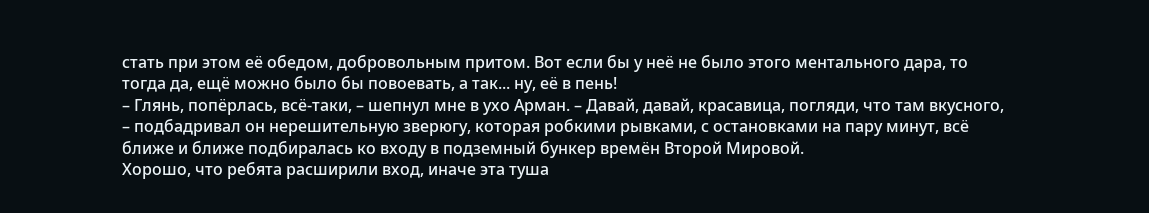стать при этом её обедом, добровольным притом. Вот если бы у неё не было этого ментального дара, то тогда да, ещё можно было бы повоевать, а так... ну, её в пень!
– Глянь, попёрлась, всё-таки, – шепнул мне в ухо Арман. – Давай, давай, красавица, погляди, что там вкусного, – подбадривал он нерешительную зверюгу, которая робкими рывками, с остановками на пару минут, всё ближе и ближе подбиралась ко входу в подземный бункер времён Второй Мировой.
Хорошо, что ребята расширили вход, иначе эта туша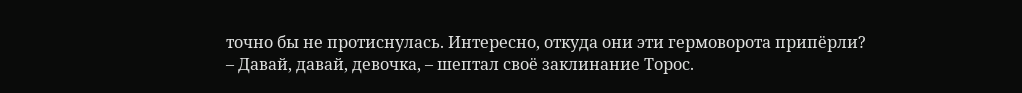точно бы не протиснулась. Интересно, откуда они эти гермоворота припёрли?
– Давай, давай, девочка, – шептал своё заклинание Торос.